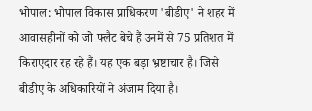भोपाल: भोपाल विकास प्राधिकरण 'बीडीए' ने शहर में आवासहीनों को जो फ्लैट बेचे हैं उनमें से 75 प्रतिशत में किराएदार रह रहे हैं। यह एक बड़ा भ्रष्टाचार है। जिसे बीडीए के अधिकारियों ने अंजाम दिया है।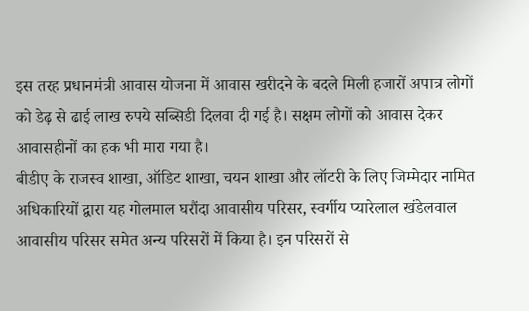इस तरह प्रधानमंत्री आवास योजना में आवास खरीदने के बदले मिली हजारों अपात्र लोगों को डेढ़ से ढाई लाख रुपये सब्सिडी दिलवा दी गई है। सक्षम लोगों को आवास देकर आवासहीनों का हक भी मारा गया है।
बीडीए के राजस्व शाखा, ऑडिट शाखा, चयन शाखा और लॉटरी के लिए जिम्मेदार नामित अधिकारियों द्वारा यह गोलमाल घरौंदा आवासीय परिसर, स्वर्गीय प्यारेलाल खंडेलवाल आवासीय परिसर समेत अन्य परिसरों में किया है। इन परिसरों से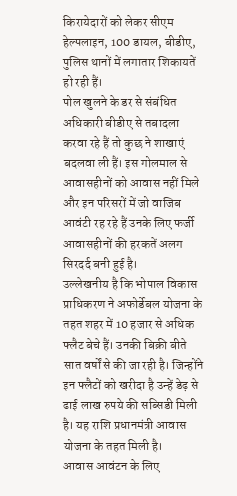किरायेदारों को लेकर सीएम हेल्पलाइन, 100 डायल, बीडीए, पुलिस थानों में लगातार शिकायतें हो रही हैं।
पोल खुलने के डर से संबंधित अधिकारी बीडीए से तबादला करवा रहे हैं तो कुछ ने शाखाएं बदलवा ली हैं। इस गोलमाल से आवासहीनों को आवास नहीं मिले और इन परिसरों में जो वाजिब आवंटी रह रहे हैं उनके लिए फर्जी आवासहीनों की हरकतें अलग सिरदर्द बनी हुई है।
उल्लेखनीय है कि भोपाल विकास प्राधिकरण ने अफोर्डेबल योजना के तहत शहर में 10 हजार से अधिक फ्लैट बेचे हैं। उनकी बिक्री बीते सात वर्षों से की जा रही है। जिन्होंने इन फ्लैटों को खरीदा है उन्हें डेढ़ से ढाई लाख रुपये की सब्सिडी मिली है। यह राशि प्रधानमंत्री आवास योजना के तहत मिली है।
आवास आवंटन के लिए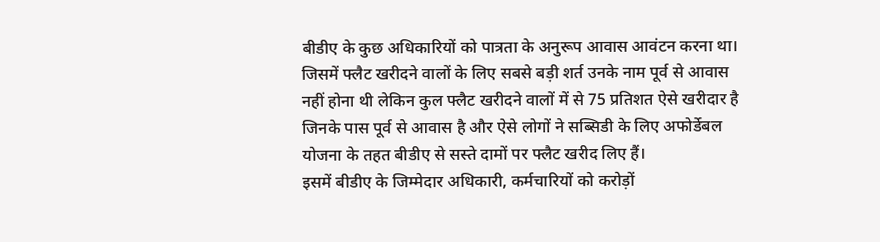बीडीए के कुछ अधिकारियों को पात्रता के अनुरूप आवास आवंटन करना था। जिसमें फ्लैट खरीदने वालों के लिए सबसे बड़ी शर्त उनके नाम पूर्व से आवास नहीं होना थी लेकिन कुल फ्लैट खरीदने वालों में से 75 प्रतिशत ऐसे खरीदार है जिनके पास पूर्व से आवास है और ऐसे लोगों ने सब्सिडी के लिए अफोर्डेबल योजना के तहत बीडीए से सस्ते दामों पर फ्लैट खरीद लिए हैं।
इसमें बीडीए के जिम्मेदार अधिकारी, कर्मचारियों को करोड़ों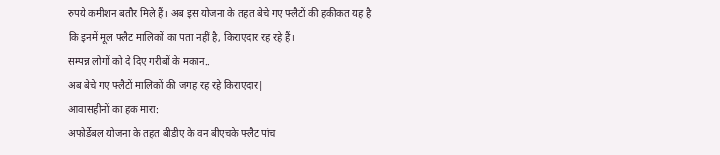रुपये कमीशन बतौर मिले हैं। अब इस योजना के तहत बेचे गए फ्लैटों की हकीकत यह है कि इनमें मूल फ्लैट मालिकों का पता नहीं है, किराएदार रह रहे हैं।
सम्पन्न लोगों को दे दिए गरीबों के मकान..
अब बेचे गए फ्लैटों मालिकों की जगह रह रहे किराएदार|
आवासहीनों का हक मारा:
अफोर्डेबल योजना के तहत बीडीए के वन बीएचके फ्लैट पांच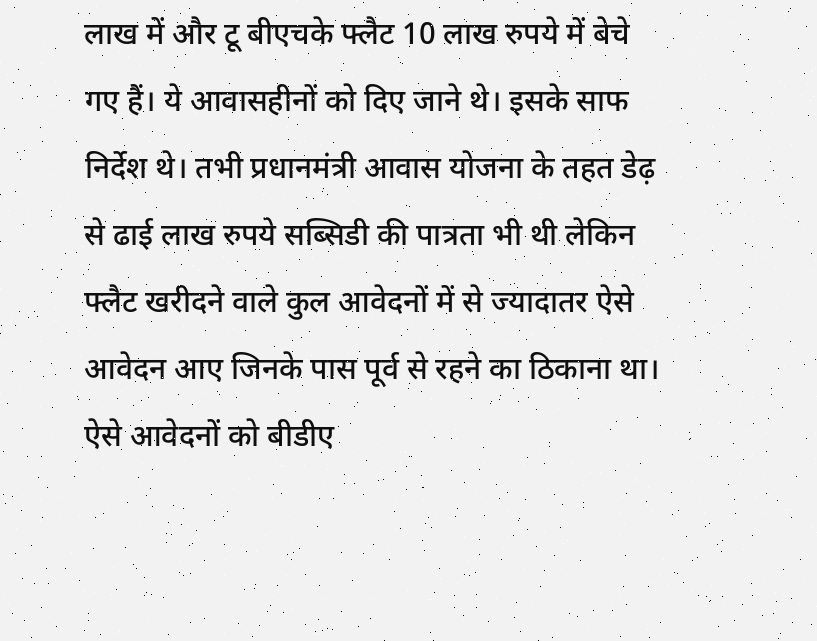लाख में और टू बीएचके फ्लैट 10 लाख रुपये में बेचे गए हैं। ये आवासहीनों को दिए जाने थे। इसके साफ निर्देश थे। तभी प्रधानमंत्री आवास योजना के तहत डेढ़ से ढाई लाख रुपये सब्सिडी की पात्रता भी थी लेकिन फ्लैट खरीदने वाले कुल आवेदनों में से ज्यादातर ऐसे आवेदन आए जिनके पास पूर्व से रहने का ठिकाना था।
ऐसे आवेदनों को बीडीए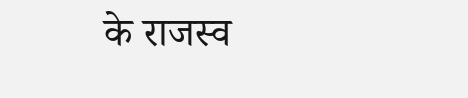के राजस्व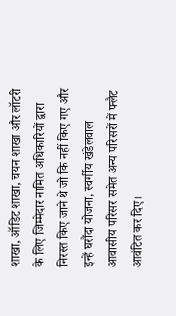शाखा, ऑडिट शाखा, चयन शाखा और लॉटरी के लिए जिम्मेदार नामित अधिकारियों द्वारा निरस्त किए जाने थे जो कि नहीं किए गए और इन्हें घरौंदा योजना, स्वर्गीय खंडेलवाल आवासीय परिसर समेत अन्य परिसरों में फ्लैट आवंटित कर दिए।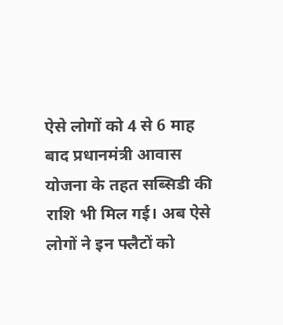ऐसे लोगों को 4 से 6 माह बाद प्रधानमंत्री आवास योजना के तहत सब्सिडी की राशि भी मिल गई। अब ऐसे लोगों ने इन फ्लैटों को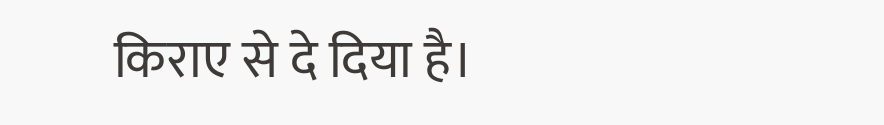किराए से दे दिया है।